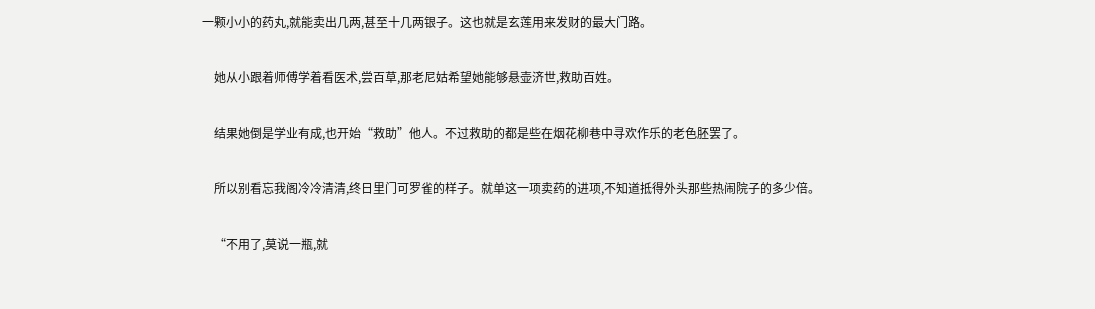一颗小小的药丸,就能卖出几两,甚至十几两银子。这也就是玄莲用来发财的最大门路。

    她从小跟着师傅学着看医术,尝百草,那老尼姑希望她能够悬壶济世,救助百姓。

    结果她倒是学业有成,也开始“救助”他人。不过救助的都是些在烟花柳巷中寻欢作乐的老色胚罢了。

    所以别看忘我阁冷冷清清,终日里门可罗雀的样子。就单这一项卖药的进项,不知道抵得外头那些热闹院子的多少倍。

    “不用了,莫说一瓶,就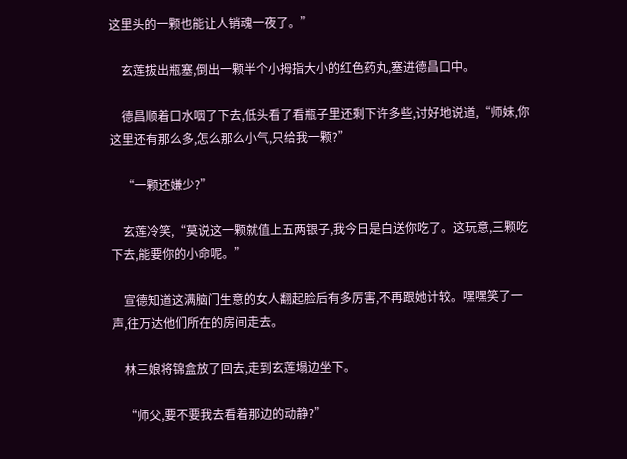这里头的一颗也能让人销魂一夜了。”

    玄莲拔出瓶塞,倒出一颗半个小拇指大小的红色药丸,塞进德昌口中。

    德昌顺着口水咽了下去,低头看了看瓶子里还剩下许多些,讨好地说道,“师妹,你这里还有那么多,怎么那么小气,只给我一颗?”

    “一颗还嫌少?”

    玄莲冷笑,“莫说这一颗就值上五两银子,我今日是白送你吃了。这玩意,三颗吃下去,能要你的小命呢。”

    宣德知道这满脑门生意的女人翻起脸后有多厉害,不再跟她计较。嘿嘿笑了一声,往万达他们所在的房间走去。

    林三娘将锦盒放了回去,走到玄莲塌边坐下。

    “师父,要不要我去看着那边的动静?”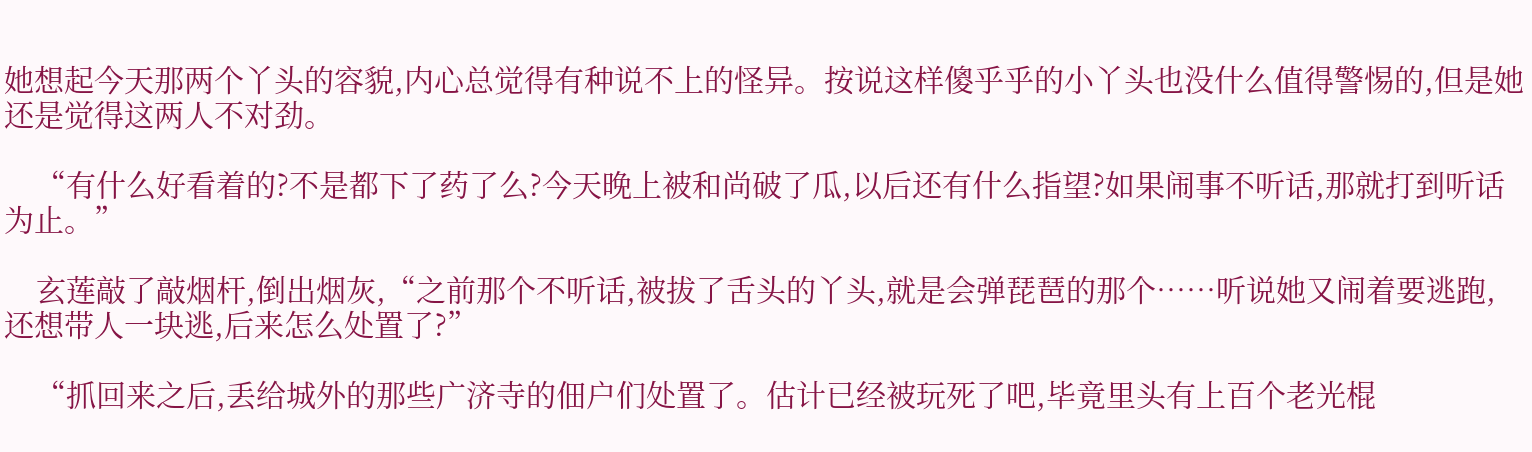她想起今天那两个丫头的容貌,内心总觉得有种说不上的怪异。按说这样傻乎乎的小丫头也没什么值得警惕的,但是她还是觉得这两人不对劲。

    “有什么好看着的?不是都下了药了么?今天晚上被和尚破了瓜,以后还有什么指望?如果闹事不听话,那就打到听话为止。”

    玄莲敲了敲烟杆,倒出烟灰,“之前那个不听话,被拔了舌头的丫头,就是会弹琵琶的那个……听说她又闹着要逃跑,还想带人一块逃,后来怎么处置了?”

    “抓回来之后,丢给城外的那些广济寺的佃户们处置了。估计已经被玩死了吧,毕竟里头有上百个老光棍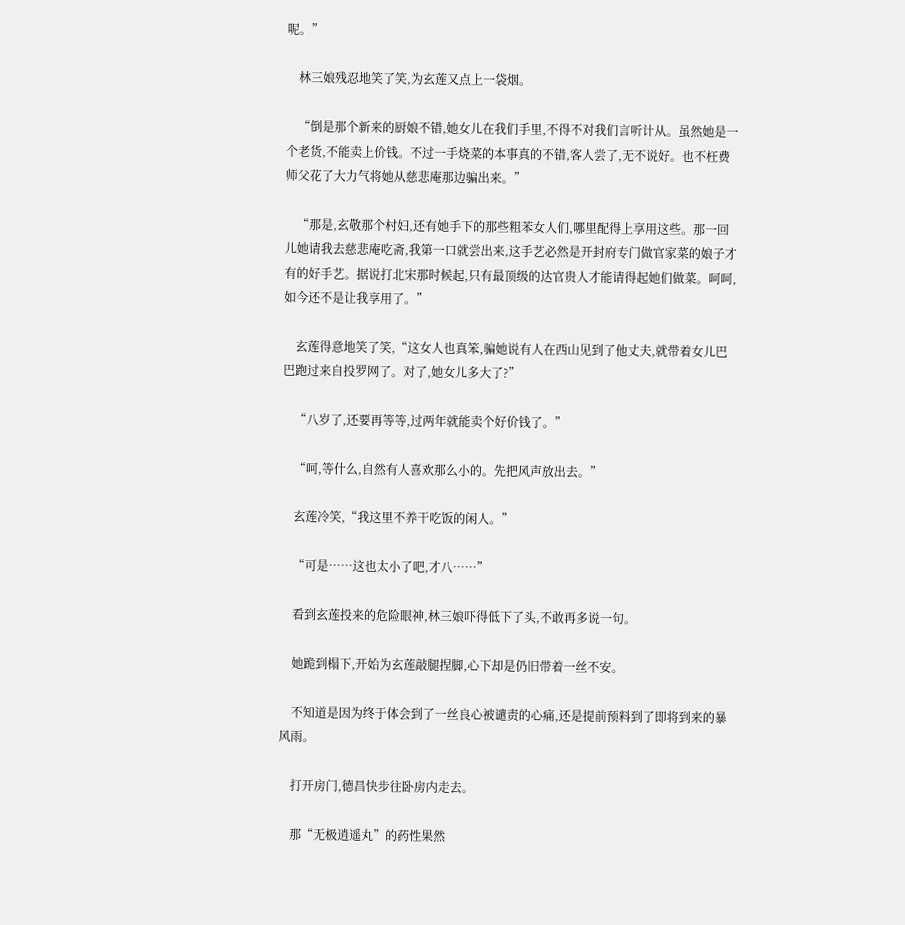呢。”

    林三娘残忍地笑了笑,为玄莲又点上一袋烟。

    “倒是那个新来的厨娘不错,她女儿在我们手里,不得不对我们言听计从。虽然她是一个老货,不能卖上价钱。不过一手烧菜的本事真的不错,客人尝了,无不说好。也不枉费师父花了大力气将她从慈悲庵那边骗出来。”

    “那是,玄敬那个村妇,还有她手下的那些粗苯女人们,哪里配得上享用这些。那一回儿她请我去慈悲庵吃斋,我第一口就尝出来,这手艺必然是开封府专门做官家菜的娘子才有的好手艺。据说打北宋那时候起,只有最顶级的达官贵人才能请得起她们做菜。呵呵,如今还不是让我享用了。”

    玄莲得意地笑了笑,“这女人也真笨,骗她说有人在西山见到了他丈夫,就带着女儿巴巴跑过来自投罗网了。对了,她女儿多大了?”

    “八岁了,还要再等等,过两年就能卖个好价钱了。”

    “呵,等什么,自然有人喜欢那么小的。先把风声放出去。”

    玄莲冷笑,“我这里不养干吃饭的闲人。”

    “可是……这也太小了吧,才八……”

    看到玄莲投来的危险眼神,林三娘吓得低下了头,不敢再多说一句。

    她跪到榻下,开始为玄莲敲腿捏脚,心下却是仍旧带着一丝不安。

    不知道是因为终于体会到了一丝良心被谴责的心痛,还是提前预料到了即将到来的暴风雨。

    打开房门,德昌快步往卧房内走去。

    那“无极逍遥丸”的药性果然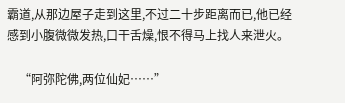霸道,从那边屋子走到这里,不过二十步距离而已,他已经感到小腹微微发热,口干舌燥,恨不得马上找人来泄火。

    “阿弥陀佛,两位仙妃……”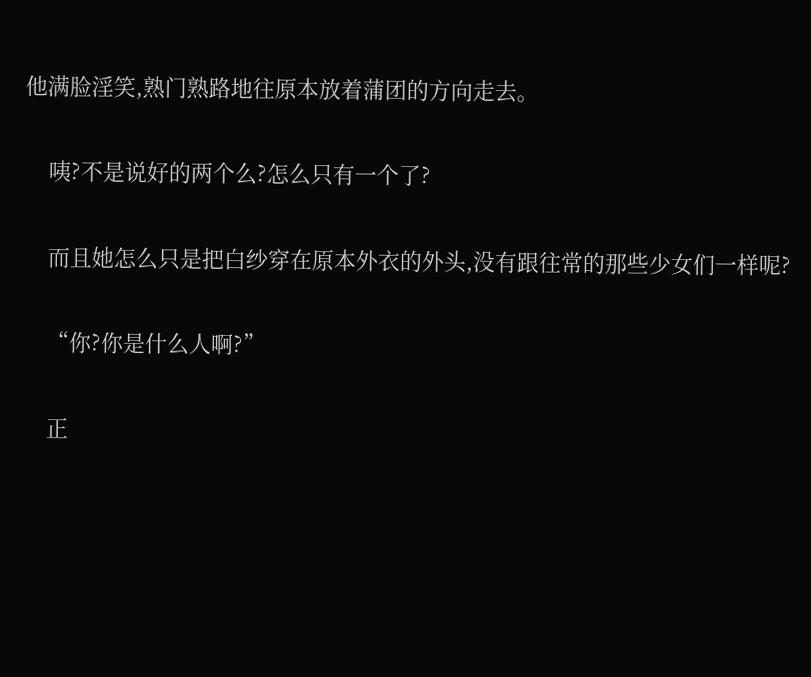他满脸淫笑,熟门熟路地往原本放着蒲团的方向走去。

    咦?不是说好的两个么?怎么只有一个了?

    而且她怎么只是把白纱穿在原本外衣的外头,没有跟往常的那些少女们一样呢?

    “你?你是什么人啊?”

    正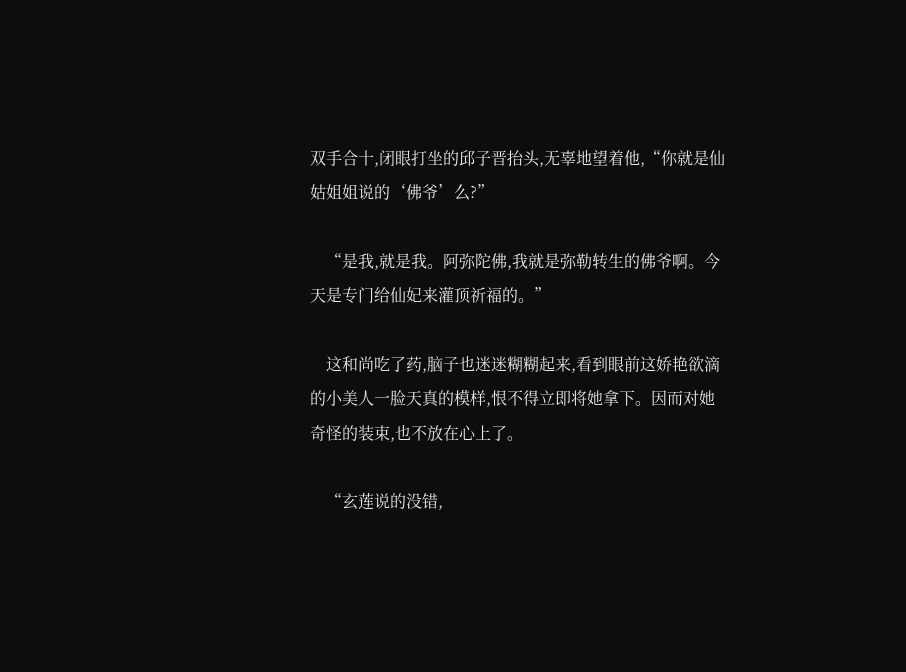双手合十,闭眼打坐的邱子晋抬头,无辜地望着他,“你就是仙姑姐姐说的‘佛爷’么?”

    “是我,就是我。阿弥陀佛,我就是弥勒转生的佛爷啊。今天是专门给仙妃来灌顶祈福的。”

    这和尚吃了药,脑子也迷迷糊糊起来,看到眼前这娇艳欲滴的小美人一脸天真的模样,恨不得立即将她拿下。因而对她奇怪的装束,也不放在心上了。

    “玄莲说的没错,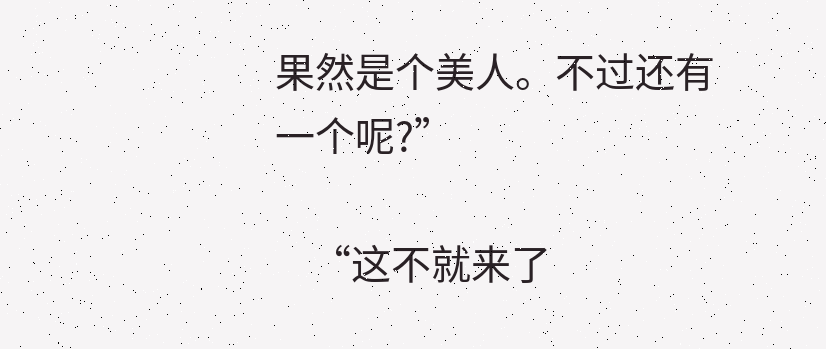果然是个美人。不过还有一个呢?”

    “这不就来了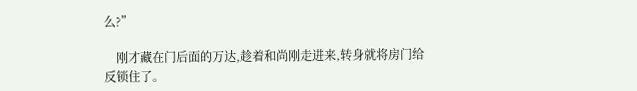么?”

    刚才藏在门后面的万达,趁着和尚刚走进来,转身就将房门给反锁住了。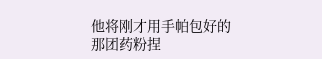他将刚才用手帕包好的那团药粉捏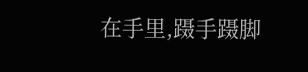在手里,蹑手蹑脚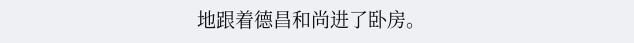地跟着德昌和尚进了卧房。